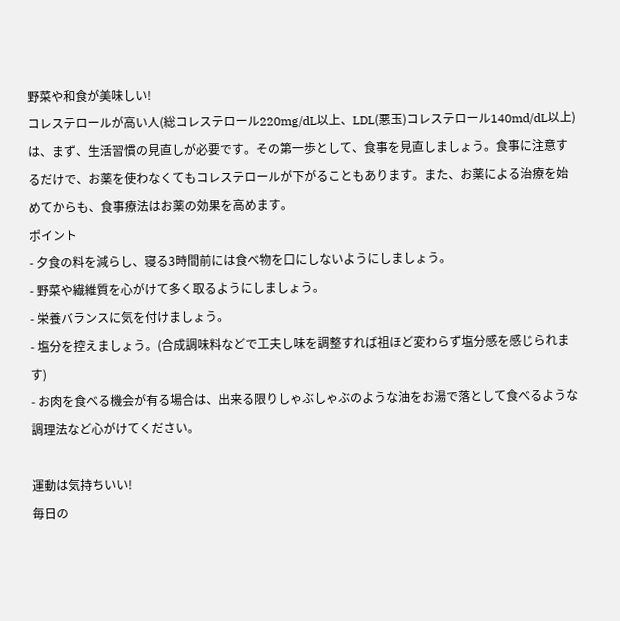野菜や和食が美味しい!
コレステロールが高い人(総コレステロール220mg/dL以上、LDL(悪玉)コレステロール140md/dL以上)は、まず、生活習慣の見直しが必要です。その第一歩として、食事を見直しましょう。食事に注意するだけで、お薬を使わなくてもコレステロールが下がることもあります。また、お薬による治療を始めてからも、食事療法はお薬の効果を高めます。
ポイント
- 夕食の料を減らし、寝る3時間前には食べ物を口にしないようにしましょう。
- 野菜や繊維質を心がけて多く取るようにしましょう。
- 栄養バランスに気を付けましょう。
- 塩分を控えましょう。(合成調味料などで工夫し味を調整すれば祖ほど変わらず塩分感を感じられます)
- お肉を食べる機会が有る場合は、出来る限りしゃぶしゃぶのような油をお湯で落として食べるような調理法など心がけてください。

運動は気持ちいい!
毎日の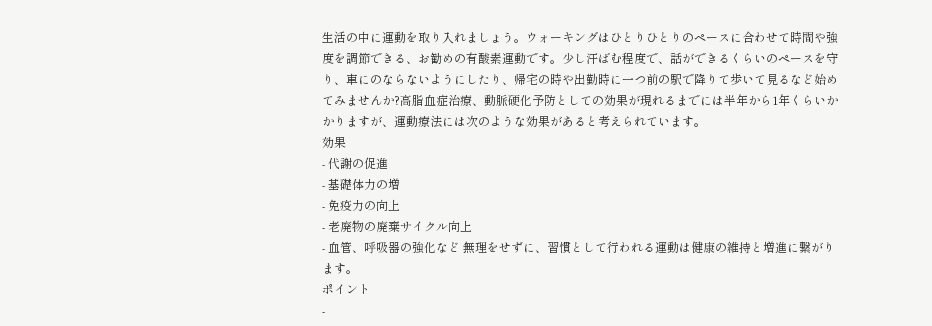生活の中に運動を取り入れましょう。ウォーキングはひとりひとりのペースに合わせて時間や強度を調節できる、お勧めの有酸素運動です。少し汗ばむ程度で、話ができるくらいのペースを守り、車にのならないようにしたり、帰宅の時や出勤時に一つ前の駅で降りて歩いて見るなど始めてみませんか?高脂血症治療、動脈硬化予防としての効果が現れるまでには半年から1年くらいかかりますが、運動療法には次のような効果があると考えられています。
効果
- 代謝の促進
- 基礎体力の増
- 免疫力の向上
- 老廃物の廃棄サイクル向上
- 血管、呼吸器の強化など 無理をせずに、習慣として行われる運動は健康の維持と増進に繋がります。
ポイント
-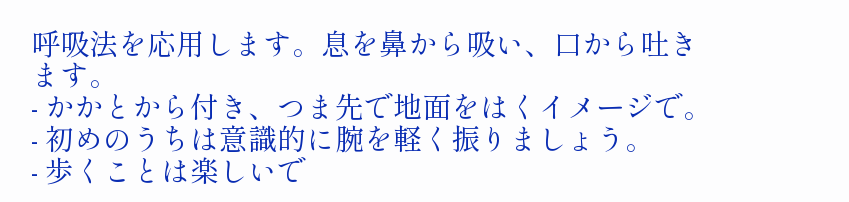呼吸法を応用します。息を鼻から吸い、口から吐きます。
- かかとから付き、つま先で地面をはくイメージで。
- 初めのうちは意識的に腕を軽く振りましょう。
- 歩くことは楽しいで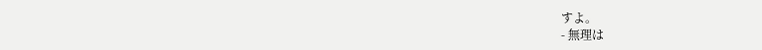すよ。
- 無理は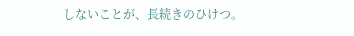しないことが、長続きのひけつ。